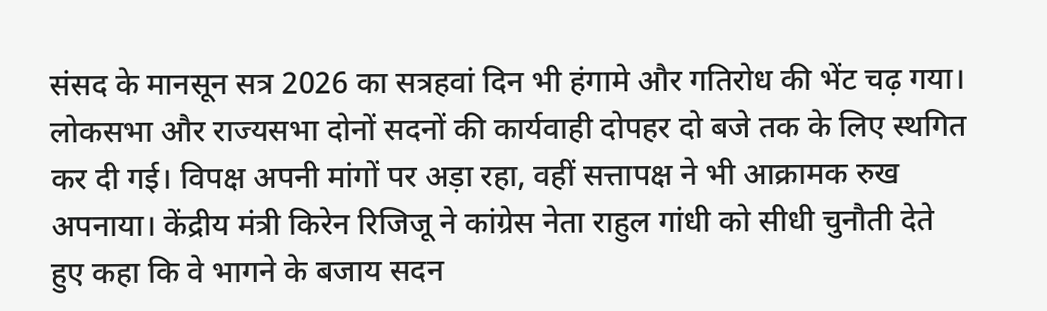संसद के मानसून सत्र 2026 का सत्रहवां दिन भी हंगामे और गतिरोध की भेंट चढ़ गया। लोकसभा और राज्यसभा दोनों सदनों की कार्यवाही दोपहर दो बजे तक के लिए स्थगित कर दी गई। विपक्ष अपनी मांगों पर अड़ा रहा, वहीं सत्तापक्ष ने भी आक्रामक रुख अपनाया। केंद्रीय मंत्री किरेन रिजिजू ने कांग्रेस नेता राहुल गांधी को सीधी चुनौती देते हुए कहा कि वे भागने के बजाय सदन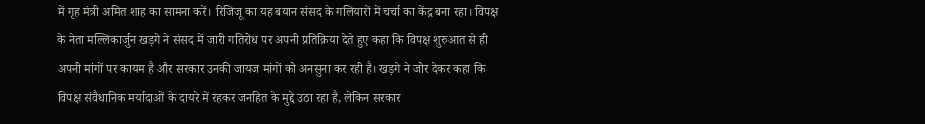में गृह मंत्री अमित शाह का सामना करें। रिजिजू का यह बयान संसद के गलियारों में चर्चा का केंद्र बना रहा। विपक्ष के नेता मल्लिकार्जुन खड़गे ने संसद में जारी गतिरोध पर अपनी प्रतिक्रिया देते हुए कहा कि विपक्ष शुरुआत से ही अपनी मांगों पर कायम है और सरकार उनकी जायज मांगों को अनसुना कर रही है। खड़गे ने जोर देकर कहा कि विपक्ष संवैधानिक मर्यादाओं के दायरे में रहकर जनहित के मुद्दे उठा रहा है, लेकिन सरकार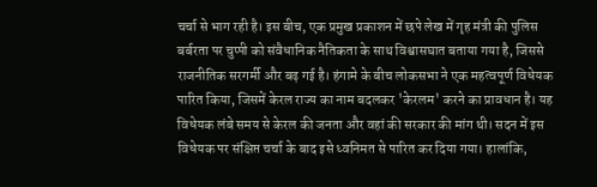चर्चा से भाग रही है। इस बीच, एक प्रमुख प्रकाशन में छपे लेख में गृह मंत्री की पुलिस बर्बरता पर चुप्पी को संवैधानिक नैतिकता के साथ विश्वासघात बताया गया है, जिससे राजनीतिक सरगर्मी और बढ़ गई है। हंगामे के बीच लोकसभा ने एक महत्वपूर्ण विधेयक पारित किया, जिसमें केरल राज्य का नाम बदलकर 'केरलम' करने का प्रावधान है। यह विधेयक लंबे समय से केरल की जनता और वहां की सरकार की मांग थी। सदन में इस विधेयक पर संक्षिप्त चर्चा के बाद इसे ध्वनिमत से पारित कर दिया गया। हालांकि,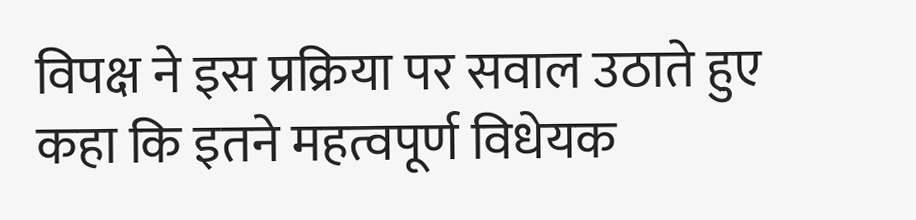विपक्ष ने इस प्रक्रिया पर सवाल उठाते हुए कहा कि इतने महत्वपूर्ण विधेयक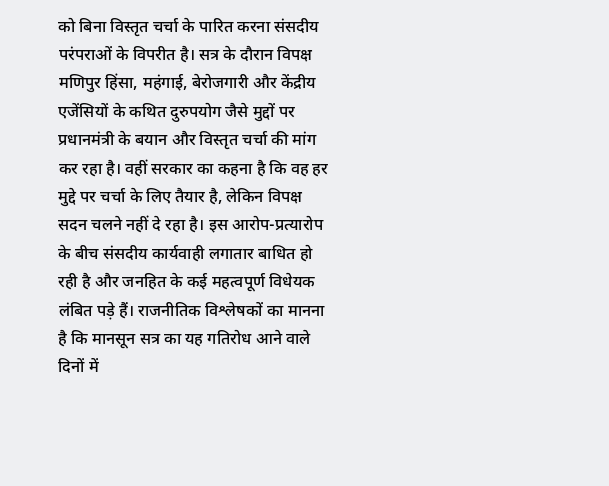को बिना विस्तृत चर्चा के पारित करना संसदीय परंपराओं के विपरीत है। सत्र के दौरान विपक्ष मणिपुर हिंसा, महंगाई, बेरोजगारी और केंद्रीय एजेंसियों के कथित दुरुपयोग जैसे मुद्दों पर प्रधानमंत्री के बयान और विस्तृत चर्चा की मांग कर रहा है। वहीं सरकार का कहना है कि वह हर मुद्दे पर चर्चा के लिए तैयार है, लेकिन विपक्ष सदन चलने नहीं दे रहा है। इस आरोप-प्रत्यारोप के बीच संसदीय कार्यवाही लगातार बाधित हो रही है और जनहित के कई महत्वपूर्ण विधेयक लंबित पड़े हैं। राजनीतिक विश्लेषकों का मानना है कि मानसून सत्र का यह गतिरोध आने वाले दिनों में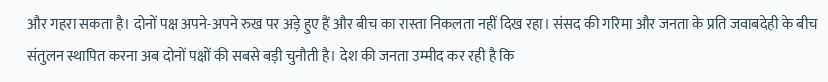और गहरा सकता है। दोनों पक्ष अपने-अपने रुख पर अड़े हुए हैं और बीच का रास्ता निकलता नहीं दिख रहा। संसद की गरिमा और जनता के प्रति जवाबदेही के बीच संतुलन स्थापित करना अब दोनों पक्षों की सबसे बड़ी चुनौती है। देश की जनता उम्मीद कर रही है कि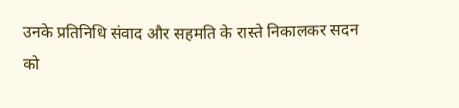उनके प्रतिनिधि संवाद और सहमति के रास्ते निकालकर सदन को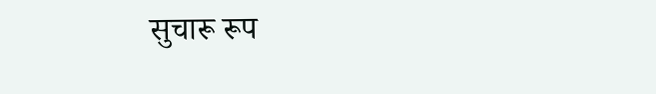सुचारू रूप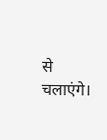से चलाएंगे।